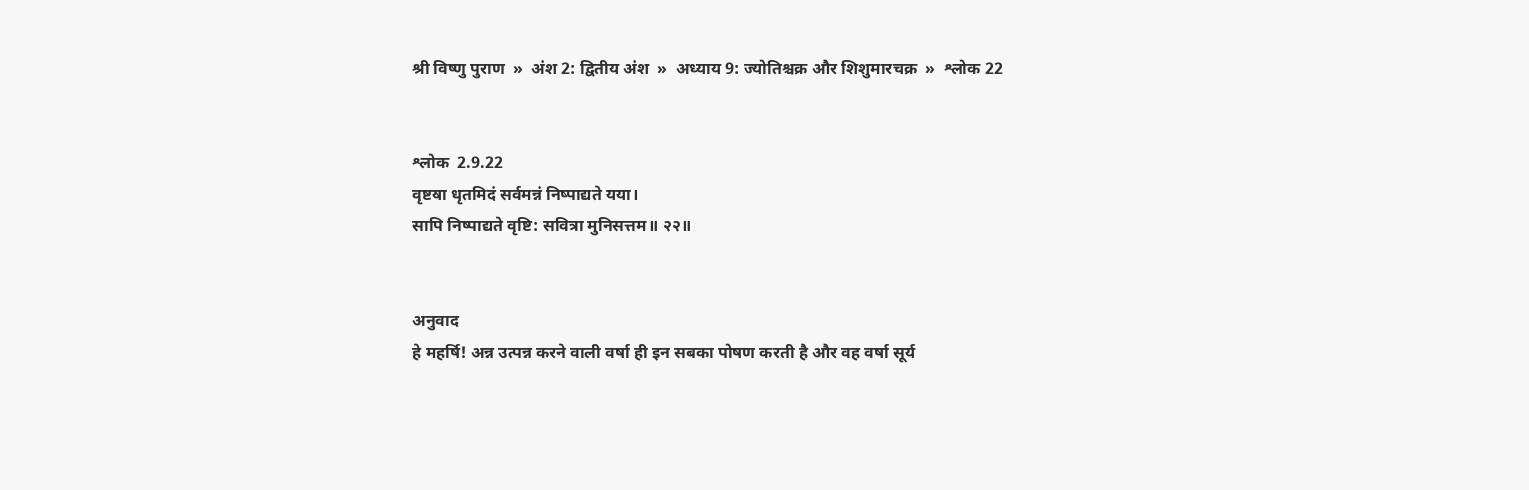श्री विष्णु पुराण  »  अंश 2: द्वितीय अंश  »  अध्याय 9: ज्योतिश्चक्र और शिशुमारचक्र  »  श्लोक 22


श्लोक  2.9.22
वृष्टॺा धृतमिदं सर्वमन्नं निष्पाद्यते यया।
सापि निष्पाद्यते वृष्टि: सवित्रा मुनिसत्तम॥ २२॥


अनुवाद
हे महर्षि! अन्न उत्पन्न करने वाली वर्षा ही इन सबका पोषण करती है और वह वर्षा सूर्य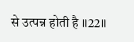से उत्पन्न होती है ॥22॥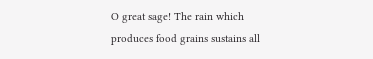O great sage! The rain which produces food grains sustains all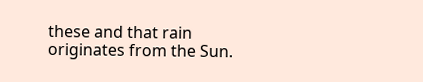these and that rain originates from the Sun.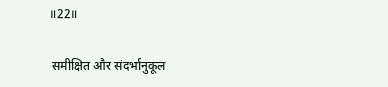॥22॥

 समीक्षित और संदर्भानुकूल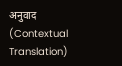अनुवाद (Contextual Translation)